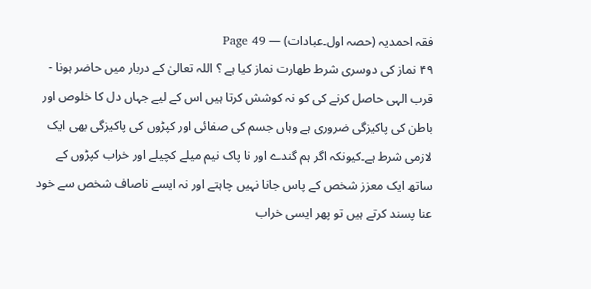فقہ احمدیہ (حصہ اول۔عبادات) — Page 49
۴۹ نماز کی دوسری شرط طهارت نماز کیا ہے ؟ اللہ تعالیٰ کے دربار میں حاضر ہونا - قرب الہی حاصل کرنے کی کو نہ کوشش کرتا ہیں اس کے لیے جہاں دل کا خلوص اور باطن کی پاکیزگی ضروری ہے وہاں جسم کی صفائی اور کپڑوں کی پاکیزگی بھی ایک لازمی شرط ہے۔کیونکہ اگر ہم گندے اور نا پاک نیم میلے کچیلے اور خراب کپڑوں کے ساتھ ایک معزز شخص کے پاس جانا نہیں چاہتے اور نہ ایسے ناصاف شخص سے خود عنا پسند کرتے ہیں تو پھر ایسی خراب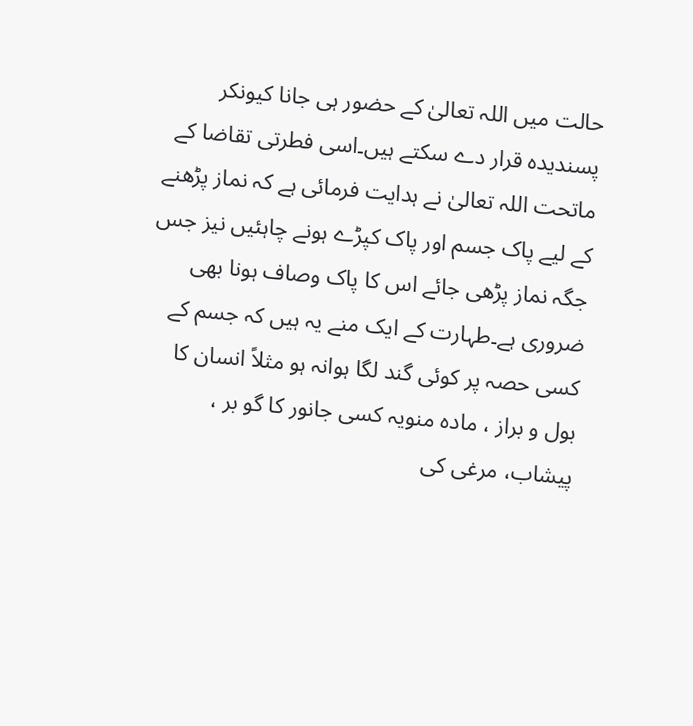حالت میں اللہ تعالیٰ کے حضور ہی جانا کیونکر پسندیدہ قرار دے سکتے ہیں۔اسی فطرتی تقاضا کے ماتحت اللہ تعالیٰ نے ہدایت فرمائی ہے کہ نماز پڑھنے کے لیے پاک جسم اور پاک کپڑے ہونے چاہئیں نیز جس جگہ نماز پڑھی جائے اس کا پاک وصاف ہونا بھی ضروری ہے۔طہارت کے ایک منے یہ ہیں کہ جسم کے کسی حصہ پر کوئی گند لگا ہوانہ ہو مثلاً انسان کا بول و براز ، مادہ منویہ کسی جانور کا گو بر ، پیشاب، مرغی کی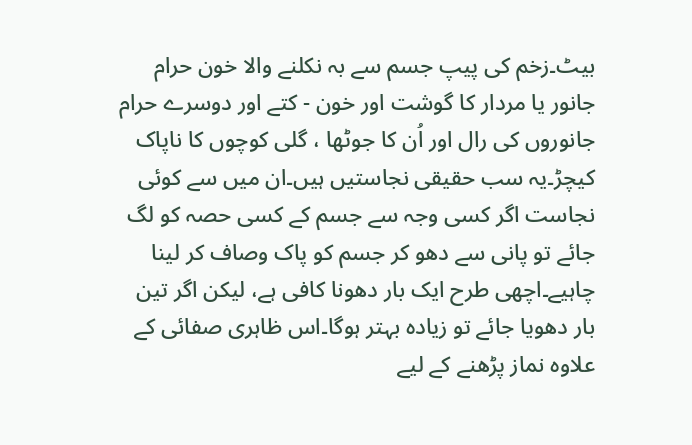بیٹ۔زخم کی پیپ جسم سے بہ نکلنے والا خون حرام جانور یا مردار کا گوشت اور خون - کتے اور دوسرے حرام جانوروں کی رال اور اُن کا جوٹھا ، گلی کوچوں کا ناپاک کیچڑ۔یہ سب حقیقی نجاستیں ہیں۔ان میں سے کوئی نجاست اگر کسی وجہ سے جسم کے کسی حصہ کو لگ جائے تو پانی سے دھو کر جسم کو پاک وصاف کر لینا چاہیے۔اچھی طرح ایک بار دھونا کافی ہے، لیکن اگر تین بار دھویا جائے تو زیادہ بہتر ہوگا۔اس ظاہری صفائی کے علاوہ نماز پڑھنے کے لیے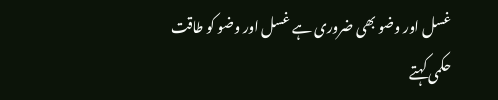غسل اور وضو بھی ضروری ہے غسل اور وضو کو طاقت حکمی کہتے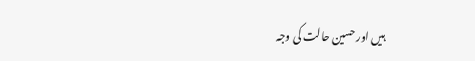ہیں اور حسین حالت کی وجہ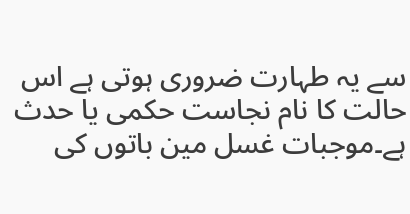سے یہ طہارت ضروری ہوتی ہے اس حالت کا نام نجاست حکمی یا حدث ہے۔موجبات غسل مین باتوں کی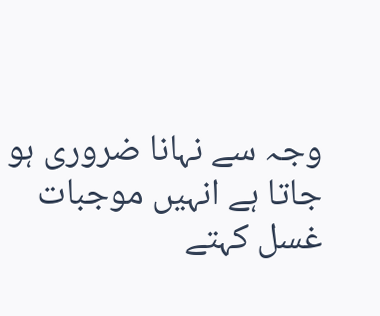وجہ سے نہانا ضروری ہو جاتا ہے انہیں موجبات غسل کہتے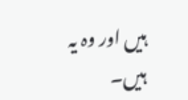ہیں اور وہ یہ ہیں۔